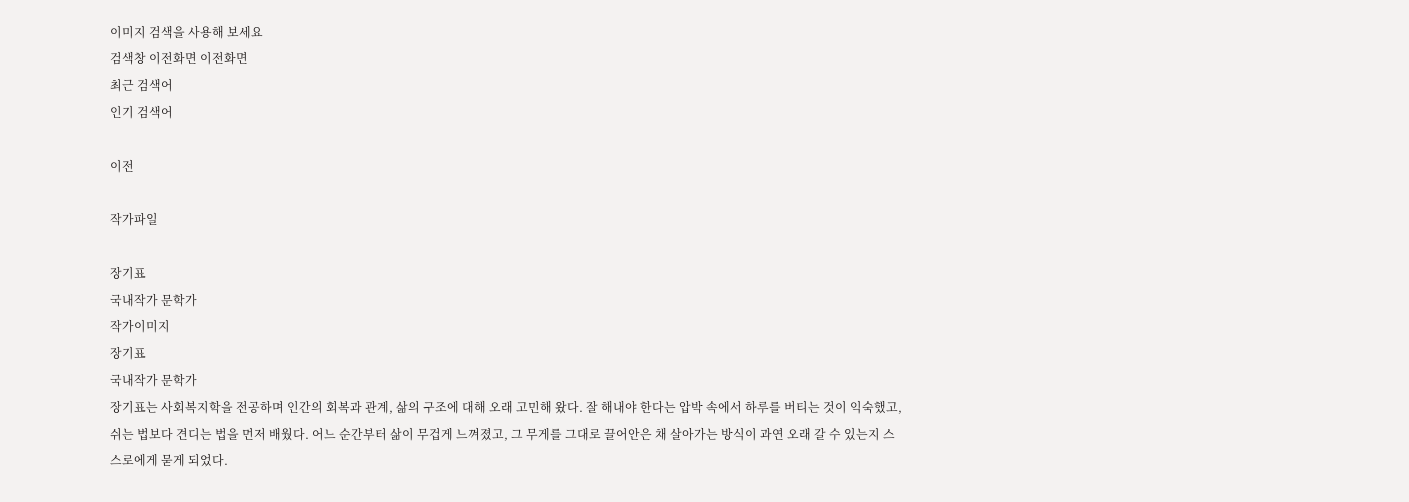이미지 검색을 사용해 보세요
검색창 이전화면 이전화면
최근 검색어
인기 검색어

이전

작가파일

장기표
국내작가 문학가
작가이미지
장기표
국내작가 문학가
장기표는 사회복지학을 전공하며 인간의 회복과 관계, 삶의 구조에 대해 오래 고민해 왔다. 잘 해내야 한다는 압박 속에서 하루를 버티는 것이 익숙했고, 쉬는 법보다 견디는 법을 먼저 배웠다. 어느 순간부터 삶이 무겁게 느껴졌고, 그 무게를 그대로 끌어안은 채 살아가는 방식이 과연 오래 갈 수 있는지 스스로에게 묻게 되었다.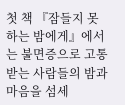첫 책 『잠들지 못하는 밤에게』에서는 불면증으로 고통받는 사람들의 밤과 마음을 섬세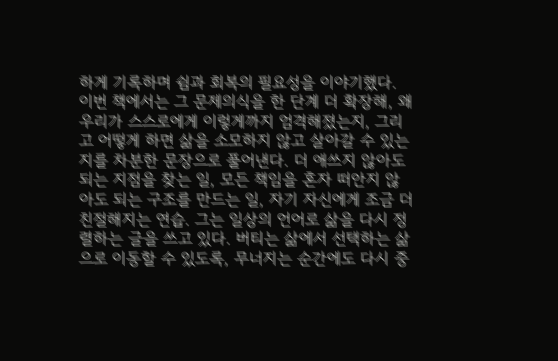하게 기록하며 쉼과 회복의 필요성을 이야기했다. 이번 책에서는 그 문제의식을 한 단계 더 확장해, 왜 우리가 스스로에게 이렇게까지 엄격해졌는지, 그리고 어떻게 하면 삶을 소모하지 않고 살아갈 수 있는지를 차분한 문장으로 풀어낸다. 더 애쓰지 않아도 되는 지점을 찾는 일, 모든 책임을 혼자 떠안지 않아도 되는 구조를 만드는 일, 자기 자신에게 조금 더 친절해지는 연습. 그는 일상의 언어로 삶을 다시 정렬하는 글을 쓰고 있다. 버티는 삶에서 선택하는 삶으로 이동할 수 있도록, 무너지는 순간에도 다시 중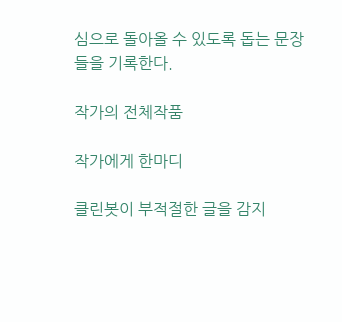심으로 돌아올 수 있도록 돕는 문장들을 기록한다.

작가의 전체작품

작가에게 한마디

클린봇이 부적절한 글을 감지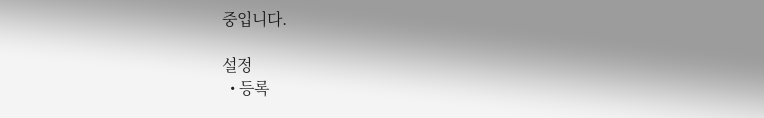중입니다.

설정
  • 등록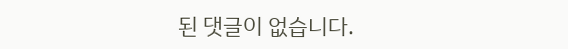된 댓글이 없습니다.